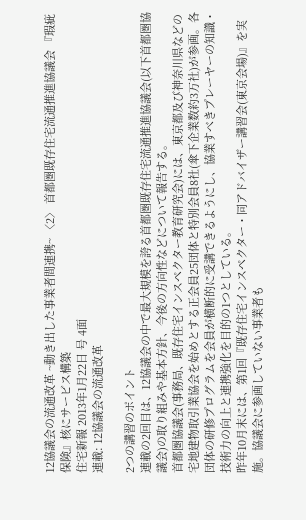12協議会の流通改革 ~動き出した事業者間連携~ 〈2〉 首都圏既存住宅流通推進協議会 『瑕疵保険』核にサービス構築
住宅新報 2013年1月22日 号 4面
連載: 12協議会の流通改革

2つの講習のポイント
連載の2回目は、12協議会の中で最大規模を誇る首都圏既存住宅流通推進協議会(以下首都圏協議会)の取り組みや基本方針、今後の方向性などについて報告する。
首都圏協議会(事務局、既存住宅インスペクター教育研究会)には、東京都及び神奈川県などの宅地建物取引業協会を始めとする正会員25団体と特別会員8社(傘下企業数約3万社)が参画。各団体の研修プログラムを会員が横断的に受講できるようにし、協業すべきプレーヤーの知識・技術力の向上と連携強化を目的の1つとしている。
昨年10月末には、第1回『既存住宅インスペクター・同アドバイザー講習会(東京会場)』を実施。協議会に参画していない事業者も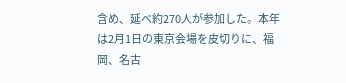含め、延べ約270人が参加した。本年は2月1日の東京会場を皮切りに、福岡、名古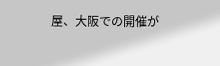屋、大阪での開催が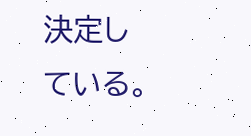決定している。